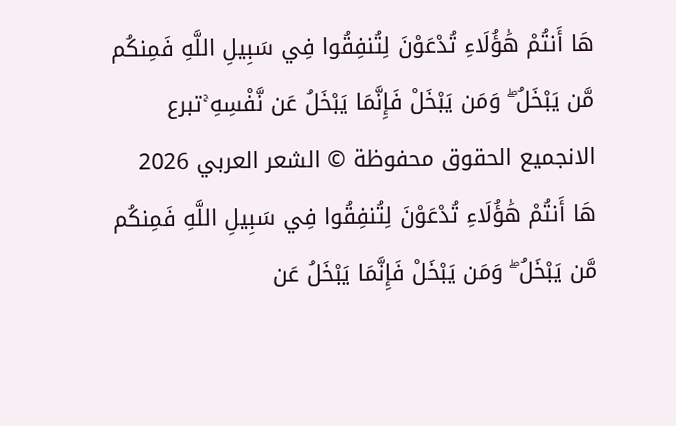هَا أَنتُمْ هَٰؤُلَاءِ تُدْعَوْنَ لِتُنفِقُوا فِي سَبِيلِ اللَّهِ فَمِنكُم مَّن يَبْخَلُ ۖ وَمَن يَبْخَلْ فَإِنَّمَا يَبْخَلُ عَن نَّفْسِهِ ۚتبرع الانجميع الحقوق محفوظة © الشعر العربي 2026
هَا أَنتُمْ هَٰؤُلَاءِ تُدْعَوْنَ لِتُنفِقُوا فِي سَبِيلِ اللَّهِ فَمِنكُم مَّن يَبْخَلُ ۖ وَمَن يَبْخَلْ فَإِنَّمَا يَبْخَلُ عَن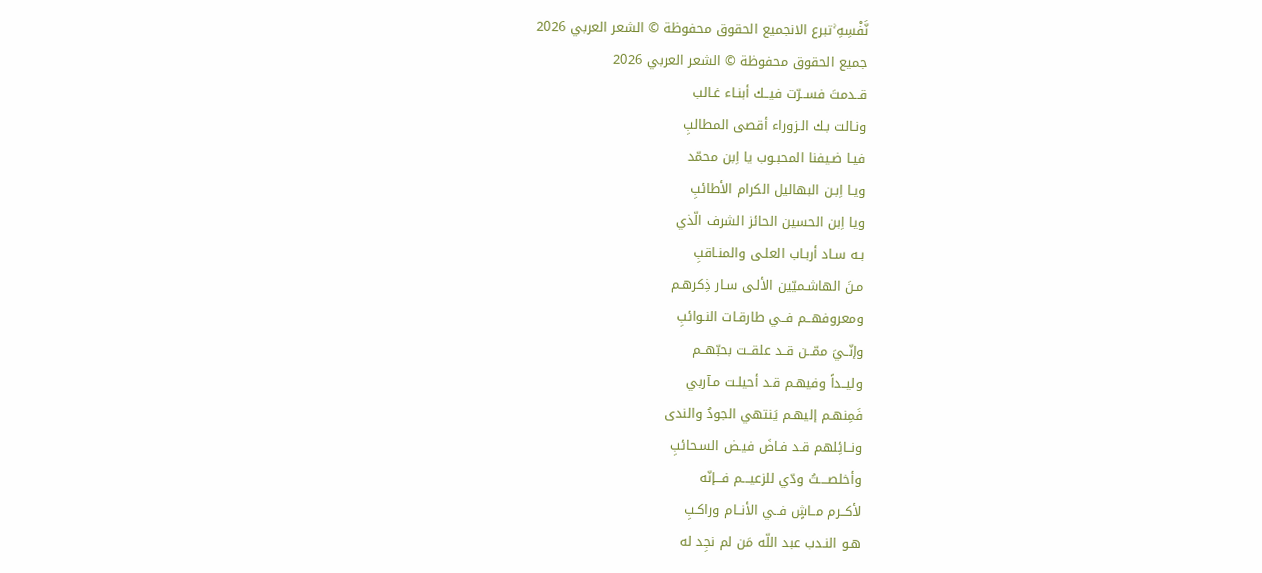نَّفْسِهِ ۚتبرع الانجميع الحقوق محفوظة © الشعر العربي 2026
جميع الحقوق محفوظة © الشعر العربي 2026
قــدمتَ فســرّت فيــك أبنـاء غـالب
ونـالت بـك الـزوراء أقصى المطالبِ
فيـا ضـيفنا المحبـوب يا اِبن محمّد
ويـا اِبـن البهاليل الكرام الأطائبِ
ويا اِبن الحسين الحائز الشرف الّذي
بـه سـاد أربـاب العلـى والمنـاقبِ
مـنَ الهاشـميّين الألـى سـار ذِكرهـم
ومعروفهــم فــي طارقـات النـوائبِ
وإنّــيَ ممّــن قــد علقــت بحبّهــم
وليــداً وفيهـم قـد أحيلـت مـآربي
فَمِنهـم إليهـم يَنتهي الجودُ والندى
ونــائِلهم قـد فـاضَ فيـض السـحائبِ
وأخلصــــتُ ودّي للزعيـــم فـــإنّه
لأكــرم مــاشٍ فــي الأنــام وراكـبِ
هـو النـدب عبد اللّه مَن لم نجِد له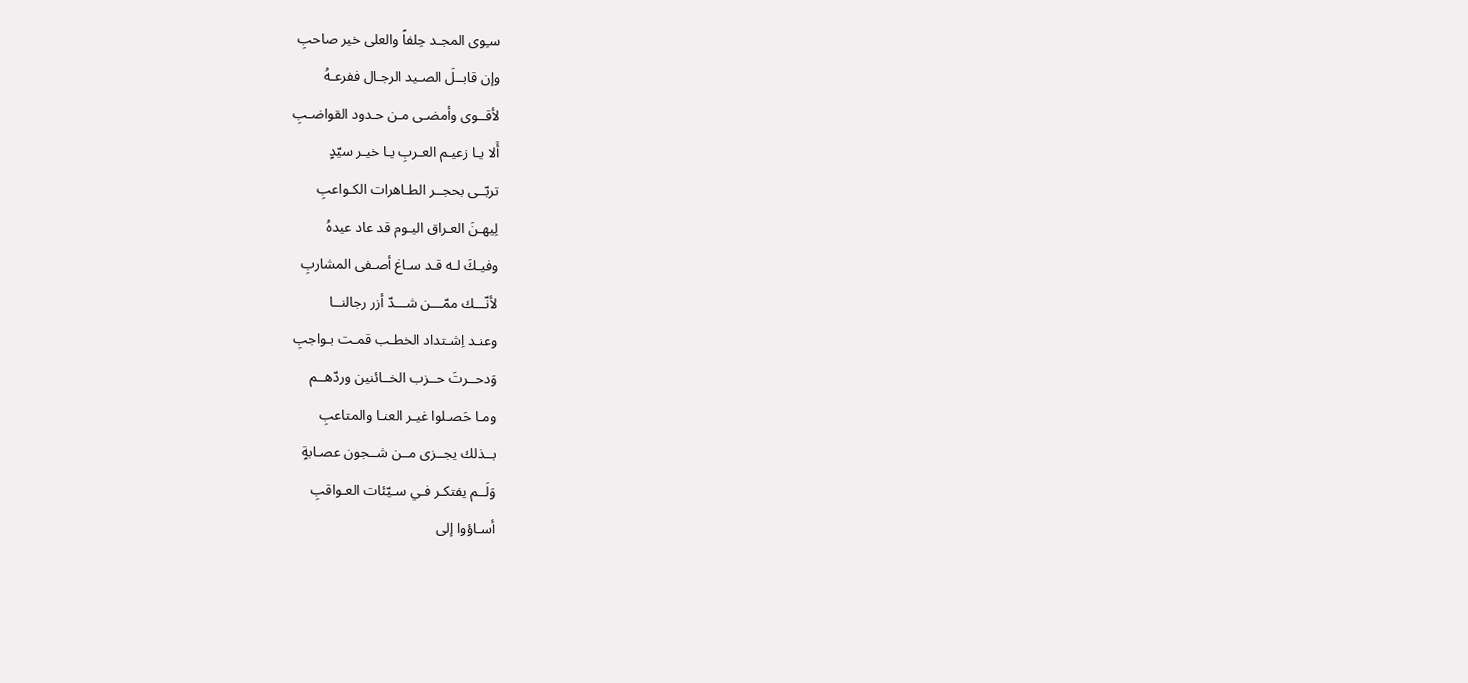سـِوى المجـد حِلفاً والعلى خير صاحبِ
وإن قابــلَ الصـيد الرجـال ففرعـهُ
لأقــوى وأمضـى مـن حـدود القواضـبِ
أَلا يـا زعيـم العـربِ يـا خيـر سيّدٍ
تربّــى بحجــر الطـاهرات الكـواعبِ
لِيهـنَ العـراق اليـوم قد عاد عيدهُ
وفيـكَ لـه قـد سـاغ أصـفى المشاربِ
لأنّـــك ممّـــن شـــدّ أزر رجالنــا
وعنـد اِشـتداد الخطـب قمـت بـواجبِ
وَدحــرتَ حــزب الخــائنين وردّهــم
ومـا حَصـلوا غيـر العنـا والمتاعبِ
بــذلك يجــزى مــن شــجون عصـابةٍ
وَلَــم يفتكـر فـي سـيّئات العـواقبِ
أسـاؤوا إلى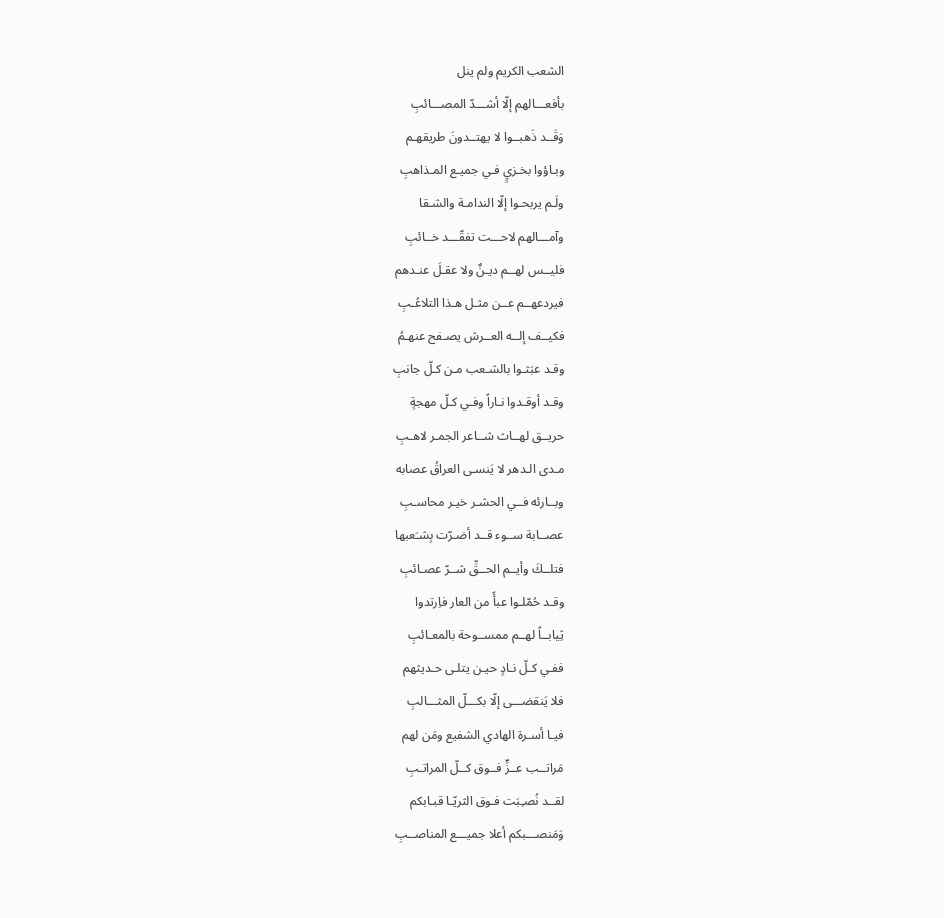الشعب الكريم ولم ينل
بأفعـــالهم إلّا أشـــدّ المصـــائبِ
وَقَــد ذَهبــوا لا يهتــدونَ طريقهـم
وبـاؤوا بخـزيٍ فـي جميـع المـذاهبِ
ولَـم يربحـوا إلّا الندامـة والشـقا
وآمـــالهم لاحـــت تفقّـــد خــائبِ
فليــس لهــم ديـنٌ ولا عقـلَ عنـدهم
فيردعهــم عــن مثـل هـذا التلاعُـبِ
فكيــف إلــه العــرش يصـفح عنهـمُ
وقـد عبَثـوا بالشـعب مـن كـلّ جانبِ
وقـد أوقـدوا نـاراً وفـي كـلّ مهجةٍ
حريــق لهــاث شــاعر الجمـر لاهـبِ
مـدى الـدهر لا يَنسـى العراقُ عصابه
وبــارئه فــي الحشـر خيـر محاسـبِ
عصــابة ســوء قــد أضـرّت بِشـَعبها
فتلــكَ وأيــم الحــقِّ شــرّ عصـائبِ
وقـد حُمّلـوا عبأً من العار فاِرتدوا
ثِيابــاً لهــم ممســوحة بالمعـائبِ
ففـي كـلّ نـادٍ حيـن يتلـى حـديثهم
فلا يَنقضـــى إلّا بكـــلّ المثـــالبِ
فيـا أسـرة الهادي الشفيع ومَن لهم
مَراتــب عــزٍّ فــوق كــلّ المراتـبِ
لقــد نُصـِبَت فـوق الثريّـا قبـابكم
وَمَنصـــبكم أعلا جميـــع المناصــبِ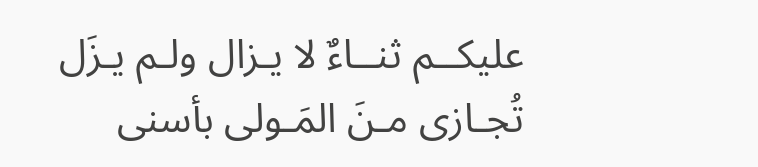عليكــم ثنــاءٌ لا يـزال ولـم يـزَل
تُجـازى مـنَ المَـولى بأسنى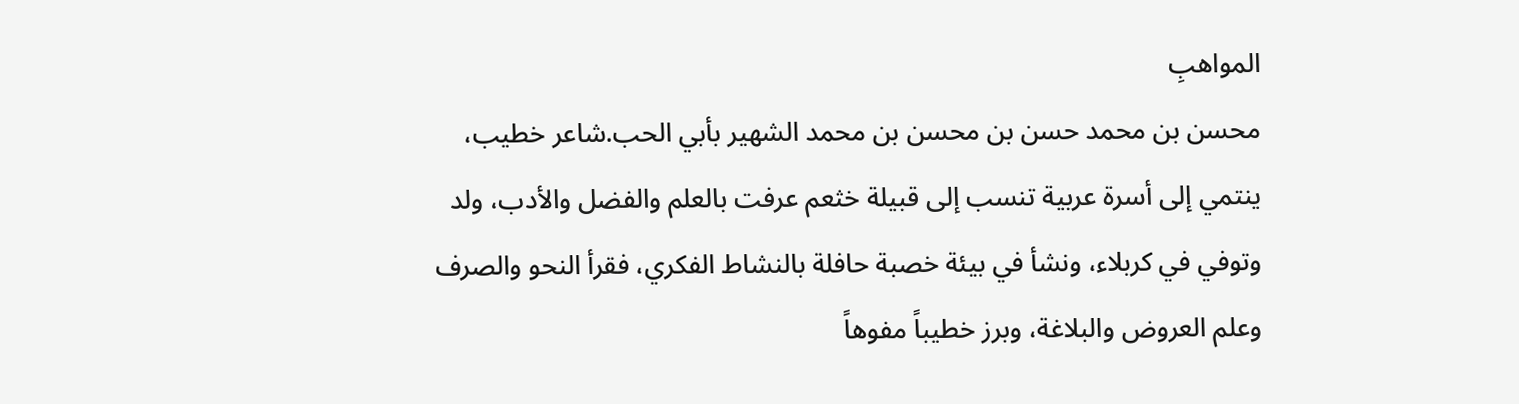المواهبِ
محسن بن محمد حسن بن محسن بن محمد الشهير بأبي الحب.شاعر خطيب، ينتمي إلى أسرة عربية تنسب إلى قبيلة خثعم عرفت بالعلم والفضل والأدب، ولد وتوفي في كربلاء، ونشأ في بيئة خصبة حافلة بالنشاط الفكري، فقرأ النحو والصرف وعلم العروض والبلاغة، وبرز خطيباً مفوهاً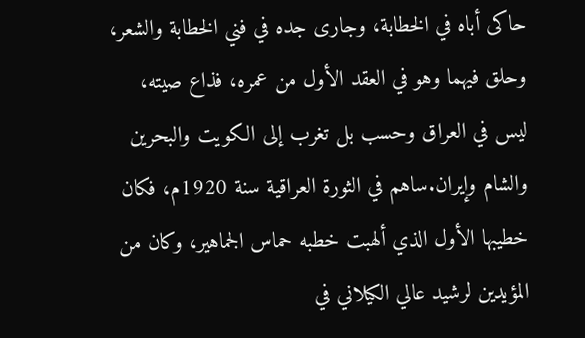حاكى أباه في الخطابة، وجارى جده في فني الخطابة والشعر، وحلق فيهما وهو في العقد الأول من عمره، فذاع صيته، ليس في العراق وحسب بل تغرب إلى الكويت والبحرين والشام وإيران.ساهم في الثورة العراقية سنة 1920م، فكان خطيبها الأول الذي ألهبت خطبه حماس الجماهير، وكان من المؤيدين لرشيد عالي الكيلاني في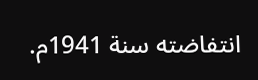انتفاضته سنة 1941م.